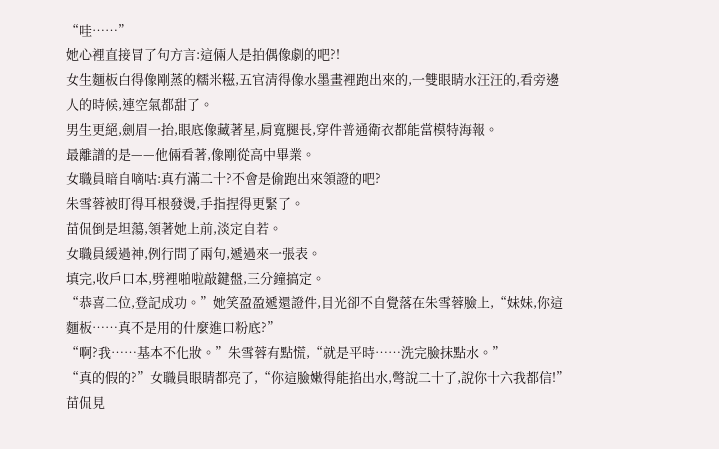“哇……”
她心裡直接冒了句方言:這倆人是拍偶像劇的吧?!
女生麵板白得像剛蒸的糯米糍,五官清得像水墨畫裡跑出來的,一雙眼睛水汪汪的,看旁邊人的時候,連空氣都甜了。
男生更絕,劍眉一抬,眼底像藏著星,肩寬腿長,穿件普通衛衣都能當模特海報。
最離譜的是——他倆看著,像剛從高中畢業。
女職員暗自嘀咕:真冇滿二十?不會是偷跑出來領證的吧?
朱雪蓉被盯得耳根發燙,手指捏得更緊了。
苗侃倒是坦蕩,領著她上前,淡定自若。
女職員緩過神,例行問了兩句,遞過來一張表。
填完,收戶口本,劈裡啪啦敲鍵盤,三分鐘搞定。
“恭喜二位,登記成功。”她笑盈盈遞還證件,目光卻不自覺落在朱雪蓉臉上,“妹妹,你這麵板……真不是用的什麼進口粉底?”
“啊?我……基本不化妝。”朱雪蓉有點慌,“就是平時……洗完臉抹點水。”
“真的假的?”女職員眼睛都亮了,“你這臉嫩得能掐出水,彆說二十了,說你十六我都信!”
苗侃見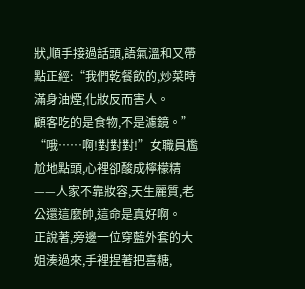狀,順手接過話頭,語氣溫和又帶點正經:“我們乾餐飲的,炒菜時滿身油煙,化妝反而害人。
顧客吃的是食物,不是濾鏡。”
“哦……啊!對對對!”女職員尷尬地點頭,心裡卻酸成檸檬精——人家不靠妝容,天生麗質,老公還這麼帥,這命是真好啊。
正說著,旁邊一位穿藍外套的大姐湊過來,手裡捏著把喜糖,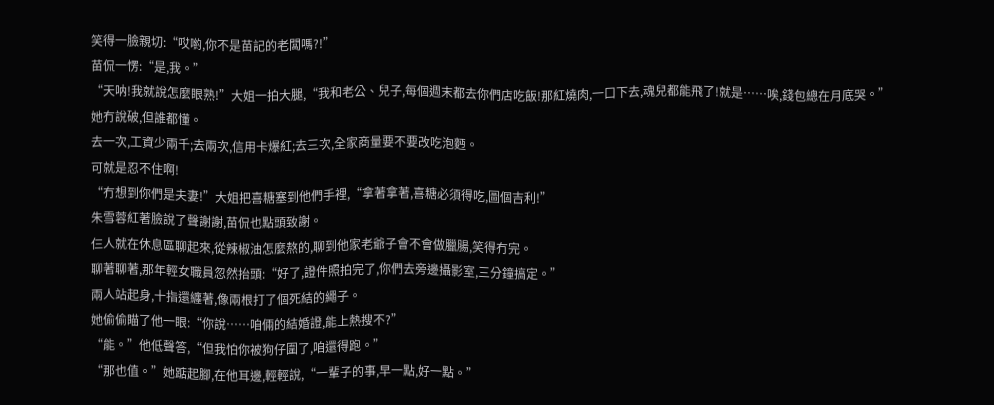笑得一臉親切:“哎喲,你不是苗記的老闆嗎?!”
苗侃一愣:“是,我。”
“天呐!我就說怎麼眼熟!”大姐一拍大腿,“我和老公、兒子,每個週末都去你們店吃飯!那紅燒肉,一口下去,魂兒都能飛了!就是……唉,錢包總在月底哭。”
她冇說破,但誰都懂。
去一次,工資少兩千;去兩次,信用卡爆紅;去三次,全家商量要不要改吃泡麪。
可就是忍不住啊!
“冇想到你們是夫妻!”大姐把喜糖塞到他們手裡,“拿著拿著,喜糖必須得吃,圖個吉利!”
朱雪蓉紅著臉說了聲謝謝,苗侃也點頭致謝。
仨人就在休息區聊起來,從辣椒油怎麼熬的,聊到他家老爺子會不會做臘腸,笑得冇完。
聊著聊著,那年輕女職員忽然抬頭:“好了,證件照拍完了,你們去旁邊攝影室,三分鐘搞定。”
兩人站起身,十指還纏著,像兩根打了個死結的繩子。
她偷偷瞄了他一眼:“你說……咱倆的結婚證,能上熱搜不?”
“能。”他低聲答,“但我怕你被狗仔圍了,咱還得跑。”
“那也值。”她踮起腳,在他耳邊,輕輕說,“一輩子的事,早一點,好一點。”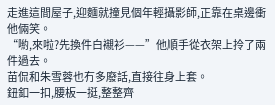走進這間屋子,迎麵就撞見個年輕攝影師,正靠在桌邊衝他倆笑。
“喲,來啦?先換件白襯衫——”他順手從衣架上拎了兩件過去。
苗侃和朱雪蓉也冇多廢話,直接往身上套。
鈕釦一扣,腰板一挺,整整齊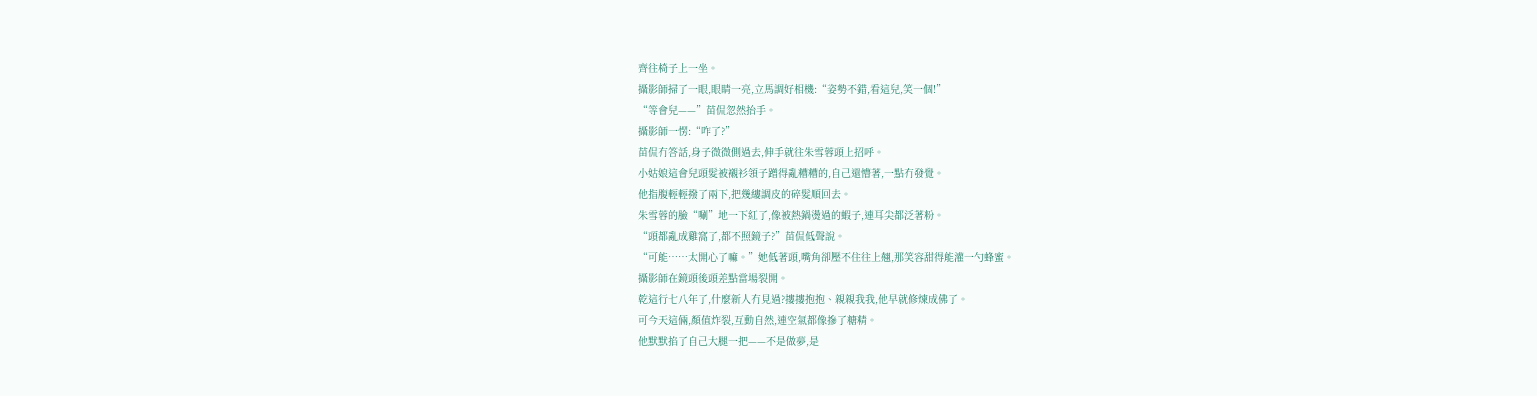齊往椅子上一坐。
攝影師掃了一眼,眼睛一亮,立馬調好相機:“姿勢不錯,看這兒,笑一個!”
“等會兒——”苗侃忽然抬手。
攝影師一愣:“咋了?”
苗侃冇答話,身子微微側過去,伸手就往朱雪蓉頭上招呼。
小姑娘這會兒頭髮被襯衫領子蹭得亂糟糟的,自己還懵著,一點冇發覺。
他指腹輕輕撥了兩下,把幾縷調皮的碎髮順回去。
朱雪蓉的臉“唰”地一下紅了,像被熱鍋燙過的蝦子,連耳尖都泛著粉。
“頭都亂成雞窩了,都不照鏡子?”苗侃低聲說。
“可能……太開心了嘛。”她低著頭,嘴角卻壓不住往上翹,那笑容甜得能灌一勺蜂蜜。
攝影師在鏡頭後頭差點當場裂開。
乾這行七八年了,什麼新人冇見過?摟摟抱抱、親親我我,他早就修煉成佛了。
可今天這倆,顏值炸裂,互動自然,連空氣都像摻了糖精。
他默默掐了自己大腿一把——不是做夢,是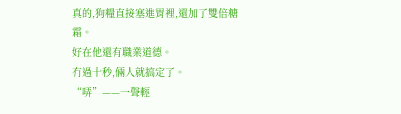真的,狗糧直接塞進胃裡,還加了雙倍糖霜。
好在他還有職業道德。
冇過十秒,倆人就搞定了。
“哢”——一聲輕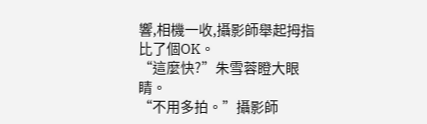響,相機一收,攝影師舉起拇指比了個OK。
“這麼快?”朱雪蓉瞪大眼睛。
“不用多拍。”攝影師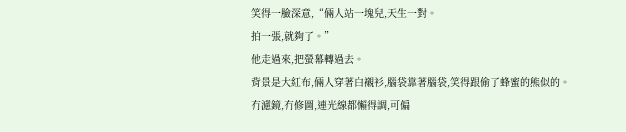笑得一臉深意,“倆人站一塊兒,天生一對。
拍一張,就夠了。”
他走過來,把螢幕轉過去。
背景是大紅布,倆人穿著白襯衫,腦袋靠著腦袋,笑得跟偷了蜂蜜的熊似的。
冇濾鏡,冇修圖,連光線都懶得調,可偏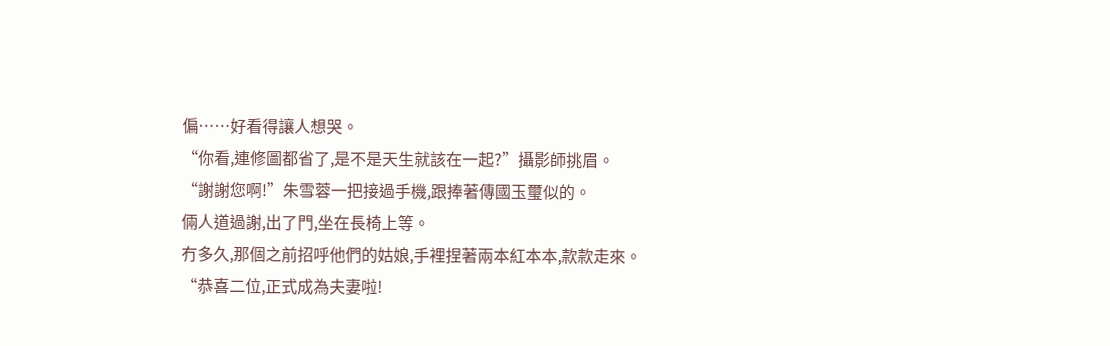偏……好看得讓人想哭。
“你看,連修圖都省了,是不是天生就該在一起?”攝影師挑眉。
“謝謝您啊!”朱雪蓉一把接過手機,跟捧著傳國玉璽似的。
倆人道過謝,出了門,坐在長椅上等。
冇多久,那個之前招呼他們的姑娘,手裡捏著兩本紅本本,款款走來。
“恭喜二位,正式成為夫妻啦!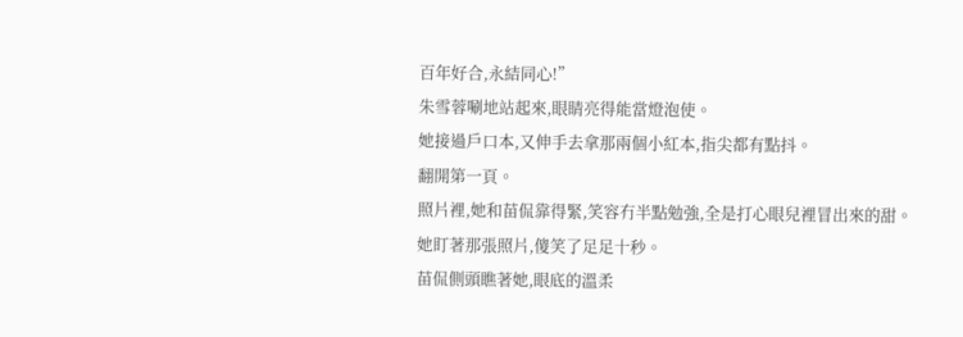百年好合,永結同心!”
朱雪蓉唰地站起來,眼睛亮得能當燈泡使。
她接過戶口本,又伸手去拿那兩個小紅本,指尖都有點抖。
翻開第一頁。
照片裡,她和苗侃靠得緊,笑容冇半點勉強,全是打心眼兒裡冒出來的甜。
她盯著那張照片,傻笑了足足十秒。
苗侃側頭瞧著她,眼底的溫柔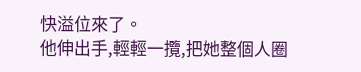快溢位來了。
他伸出手,輕輕一攬,把她整個人圈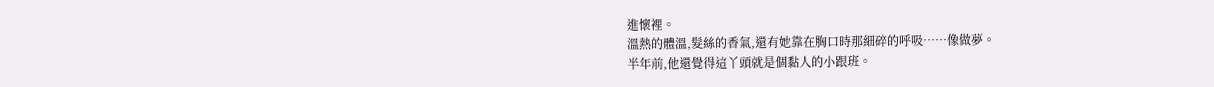進懷裡。
溫熱的體溫,髮絲的香氣,還有她靠在胸口時那細碎的呼吸……像做夢。
半年前,他還覺得這丫頭就是個黏人的小跟班。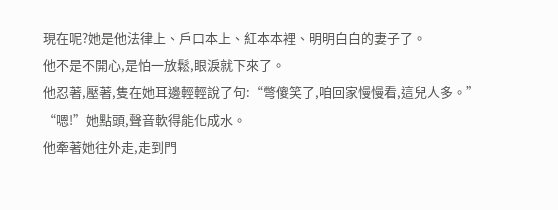現在呢?她是他法律上、戶口本上、紅本本裡、明明白白的妻子了。
他不是不開心,是怕一放鬆,眼淚就下來了。
他忍著,壓著,隻在她耳邊輕輕說了句:“彆傻笑了,咱回家慢慢看,這兒人多。”
“嗯!”她點頭,聲音軟得能化成水。
他牽著她往外走,走到門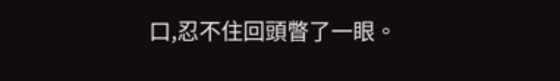口,忍不住回頭瞥了一眼。